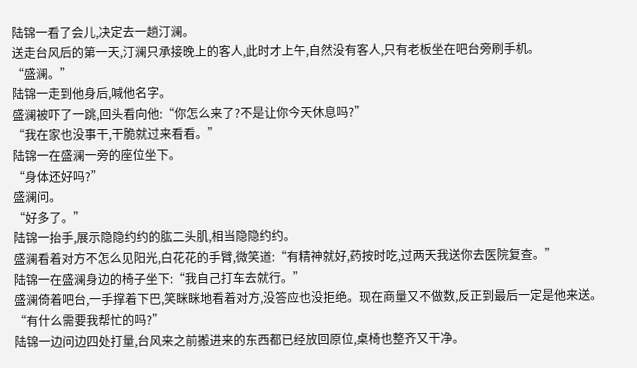陆锦一看了会儿,决定去一趟汀澜。
送走台风后的第一天,汀澜只承接晚上的客人,此时才上午,自然没有客人,只有老板坐在吧台旁刷手机。
“盛澜。”
陆锦一走到他身后,喊他名字。
盛澜被吓了一跳,回头看向他:“你怎么来了?不是让你今天休息吗?”
“我在家也没事干,干脆就过来看看。”
陆锦一在盛澜一旁的座位坐下。
“身体还好吗?”
盛澜问。
“好多了。”
陆锦一抬手,展示隐隐约约的肱二头肌,相当隐隐约约。
盛澜看着对方不怎么见阳光,白花花的手臂,微笑道:“有精神就好,药按时吃,过两天我送你去医院复查。”
陆锦一在盛澜身边的椅子坐下:“我自己打车去就行。”
盛澜倚着吧台,一手撑着下巴,笑眯眯地看着对方,没答应也没拒绝。现在商量又不做数,反正到最后一定是他来送。
“有什么需要我帮忙的吗?”
陆锦一边问边四处打量,台风来之前搬进来的东西都已经放回原位,桌椅也整齐又干净。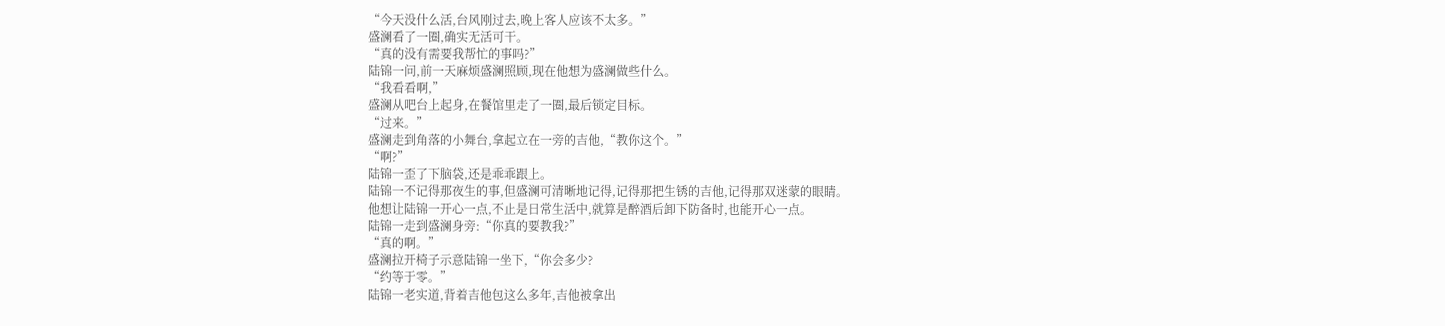“今天没什么活,台风刚过去,晚上客人应该不太多。”
盛澜看了一圈,确实无活可干。
“真的没有需要我帮忙的事吗?”
陆锦一问,前一天麻烦盛澜照顾,现在他想为盛澜做些什么。
“我看看啊,”
盛澜从吧台上起身,在餐馆里走了一圈,最后锁定目标。
“过来。”
盛澜走到角落的小舞台,拿起立在一旁的吉他,“教你这个。”
“啊?”
陆锦一歪了下脑袋,还是乖乖跟上。
陆锦一不记得那夜生的事,但盛澜可清晰地记得,记得那把生锈的吉他,记得那双迷蒙的眼睛。
他想让陆锦一开心一点,不止是日常生活中,就算是醉酒后卸下防备时,也能开心一点。
陆锦一走到盛澜身旁:“你真的要教我?”
“真的啊。”
盛澜拉开椅子示意陆锦一坐下,“你会多少?
“约等于零。”
陆锦一老实道,背着吉他包这么多年,吉他被拿出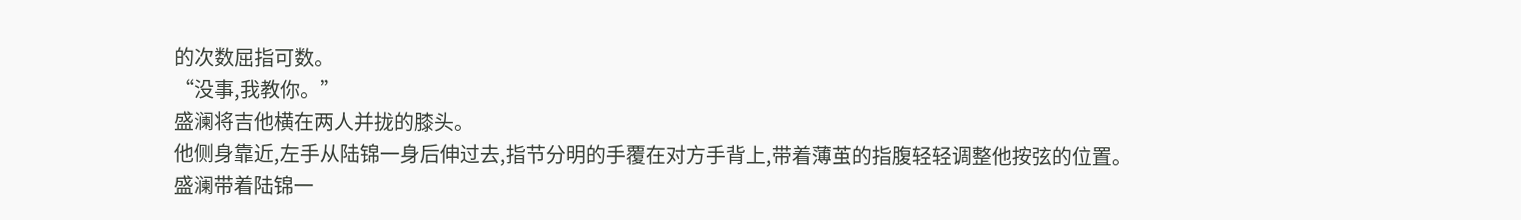的次数屈指可数。
“没事,我教你。”
盛澜将吉他横在两人并拢的膝头。
他侧身靠近,左手从陆锦一身后伸过去,指节分明的手覆在对方手背上,带着薄茧的指腹轻轻调整他按弦的位置。
盛澜带着陆锦一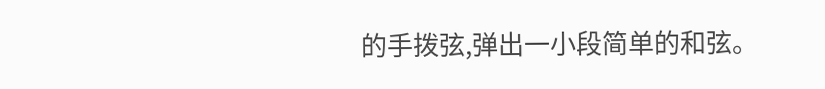的手拨弦,弹出一小段简单的和弦。